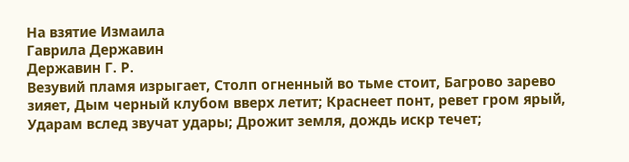На взятие Измаила
Гаврила Державин
Державин Г. Р.
Везувий пламя изрыгает, Столп огненный во тьме стоит, Багрово зарево зияет, Дым черный клубом вверх летит; Краснеет понт, ревет гром ярый, Ударам вслед звучат удары; Дрожит земля, дождь искр течет;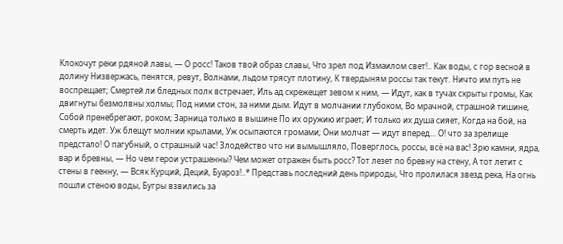Клокочут реки рдяной лавы, — О росс! Таков твой образ славы, Что зрел под Измаилом свет!.. Как воды, с гор весной в долину Низвержась, пенятся, ревут, Волнами, льдом трясут плотину, К твердыням россы так текут. Ничто им путь не воспрещает; Смертей ли бледных полк встречает, Иль ад скрежещет зевом к ним, — Идут, как в тучах скрыты громы, Как двигнуты безмолвны холмы; Под ними стон, за ними дым. Идут в молчании глубоком, Во мрачной, страшной тишине, Собой пренебрегают, роком; Зарница только в вышине По их оружию играет; И только их душа сияет, Когда на бой, на смерть идет. Уж блещут молнии крылами, Уж осыпаются громами; Они молчат — идут вперед... О! что за зрелище предстало! О пагубный, о страшный час! Злодейство что ни вымышляло, Поверглось, россы, всё на вас! Зрю камни, ядра, вар и бревны, — Но чем герои устрашенны? Чем может отражен быть росс? Тот лезет по бревну на стену, А тот летит с стены в геенну, — Всяк Курций, Деций, Буароз!..* Представь последний день природы, Что пролилася звезд река, На огнь пошли стеною воды, Бугры взвились за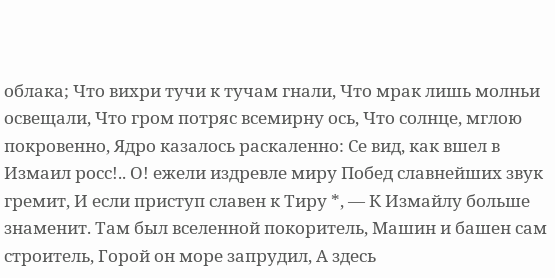облака; Что вихри тучи к тучам гнали, Что мрак лишь молньи освещали, Что гром потряс всемирну ось, Что солнце, мглою покровенно, Ядро казалось раскаленно: Се вид, как вшел в Измаил росс!.. О! ежели издревле миру Побед славнейших звук гремит, И если приступ славен к Тиру *, — К Измайлу больше знаменит. Там был вселенной покоритель, Машин и башен сам строитель, Горой он море запрудил, А здесь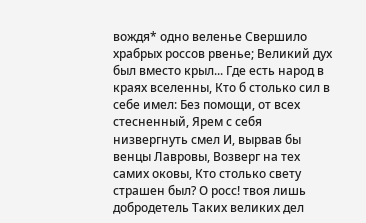вождя* одно веленье Свершило храбрых россов рвенье; Великий дух был вместо крыл... Где есть народ в краях вселенны, Кто б столько сил в себе имел: Без помощи, от всех стесненный, Ярем с себя низвергнуть смел И, вырвав бы венцы Лавровы, Возверг на тех самих оковы, Кто столько свету страшен был? О росс! твоя лишь добродетель Таких великих дел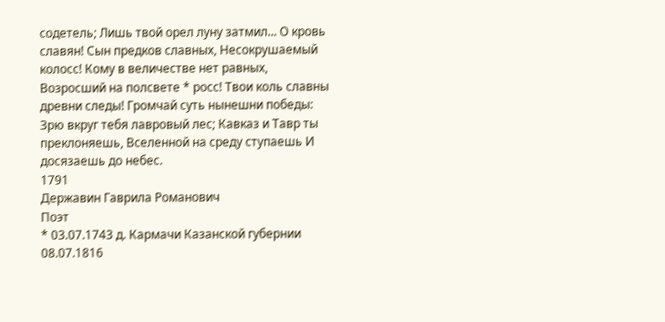содетель; Лишь твой орел луну затмил... О кровь славян! Сын предков славных, Несокрушаемый колосс! Кому в величестве нет равных, Возросший на полсвете * росс! Твои коль славны древни следы! Громчай суть нынешни победы: Зрю вкруг тебя лавровый лес; Кавказ и Тавр ты преклоняешь, Вселенной на среду ступаешь И досязаешь до небес.
1791
Державин Гаврила Романович
Поэт
* 03.07.1743 д. Кармачи Казанской губернии
08.07.1816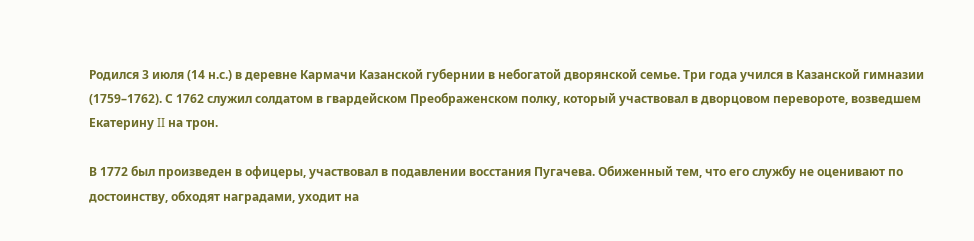Родился 3 июля (14 н.с.) в деревне Кармачи Казанской губернии в небогатой дворянской семье. Три года учился в Казанской гимназии (1759–1762). С 1762 служил солдатом в гвардейском Преображенском полку, который участвовал в дворцовом перевороте, возведшем Екатерину II на трон.

В 1772 был произведен в офицеры, участвовал в подавлении восстания Пугачева. Обиженный тем, что его службу не оценивают по достоинству, обходят наградами, уходит на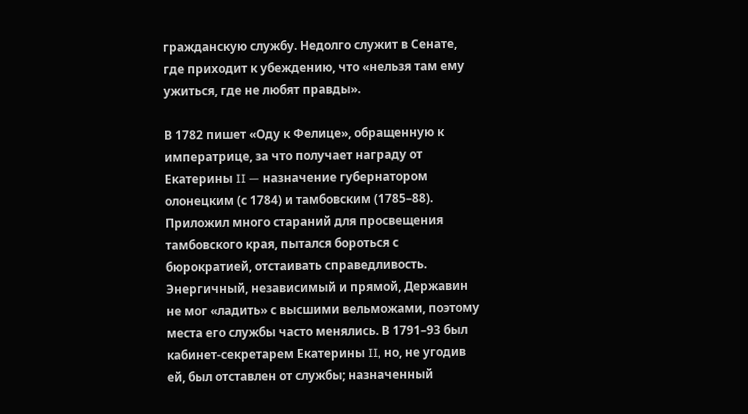гражданскую службу. Недолго служит в Сенате, где приходит к убеждению, что «нельзя там ему ужиться, где не любят правды».

В 1782 пишет «Оду к Фелице», обращенную к императрице, за что получает награду от Екатерины II — назначение губернатором олонецким (с 1784) и тамбовским (1785–88). Приложил много стараний для просвещения тамбовского края, пытался бороться с бюрократией, отстаивать справедливость. Энергичный, независимый и прямой, Державин не мог «ладить» с высшими вельможами, поэтому места его службы часто менялись. В 1791–93 был кабинет-секретарем Екатерины II, но, не угодив ей, был отставлен от службы; назначенный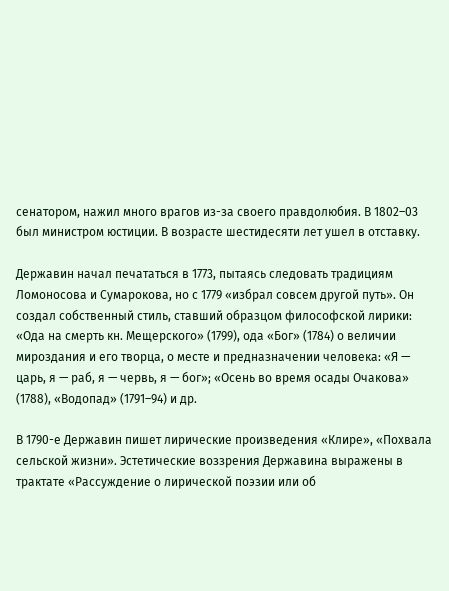сенатором, нажил много врагов из-за своего правдолюбия. В 1802–03 был министром юстиции. В возрасте шестидесяти лет ушел в отставку.

Державин начал печататься в 1773, пытаясь следовать традициям Ломоносова и Сумарокова, но с 1779 «избрал совсем другой путь». Он создал собственный стиль, ставший образцом философской лирики: «Ода на смерть кн. Мещерского» (1799), ода «Бог» (1784) о величии мироздания и его творца, о месте и предназначении человека: «Я — царь, я — раб, я — червь, я — бог»; «Осень во время осады Очакова» (1788), «Водопад» (1791–94) и др.

В 1790-е Державин пишет лирические произведения «Клире», «Похвала сельской жизни». Эстетические воззрения Державина выражены в трактате «Рассуждение о лирической поэзии или об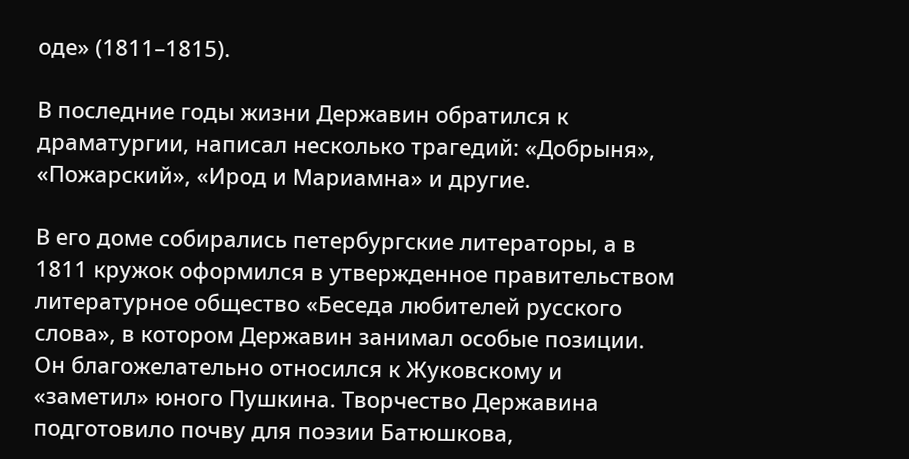оде» (1811–1815).

В последние годы жизни Державин обратился к драматургии, написал несколько трагедий: «Добрыня», «Пожарский», «Ирод и Мариамна» и другие.

В его доме собирались петербургские литераторы, а в 1811 кружок оформился в утвержденное правительством литературное общество «Беседа любителей русского слова», в котором Державин занимал особые позиции. Он благожелательно относился к Жуковскому и «заметил» юного Пушкина. Творчество Державина подготовило почву для поэзии Батюшкова,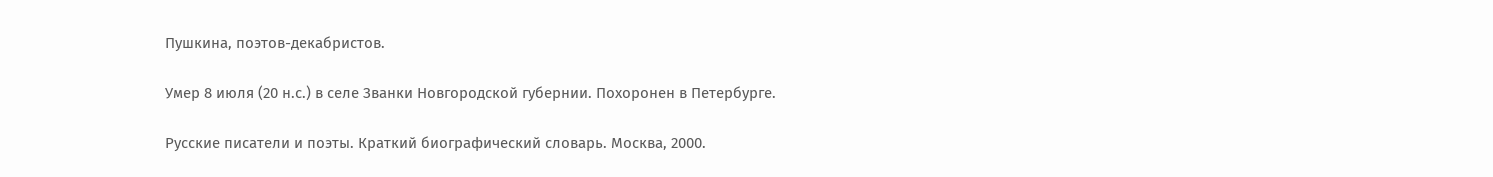Пушкина, поэтов-декабристов.

Умер 8 июля (20 н.с.) в селе Званки Новгородской губернии. Похоронен в Петербурге.

Русские писатели и поэты. Краткий биографический словарь. Москва, 2000.